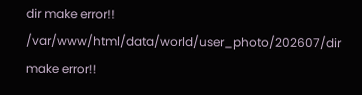dir make error!! /var/www/html/data/world/user_photo/202607/dir make error!!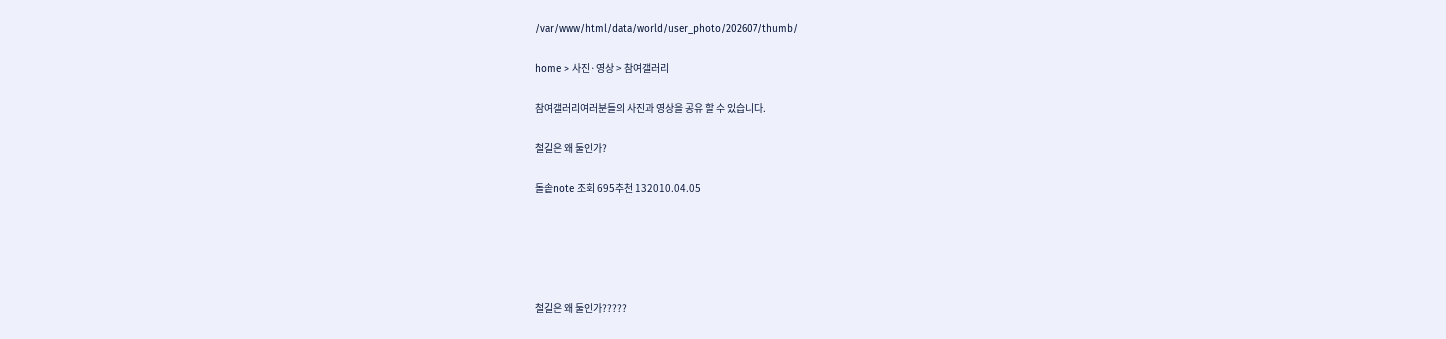/var/www/html/data/world/user_photo/202607/thumb/

home > 사진·영상 > 참여갤러리

참여갤러리여러분들의 사진과 영상을 공유 할 수 있습니다.

철길은 왜 둘인가?

돌솥note 조회 695추천 132010.04.05





철길은 왜 둘인가?????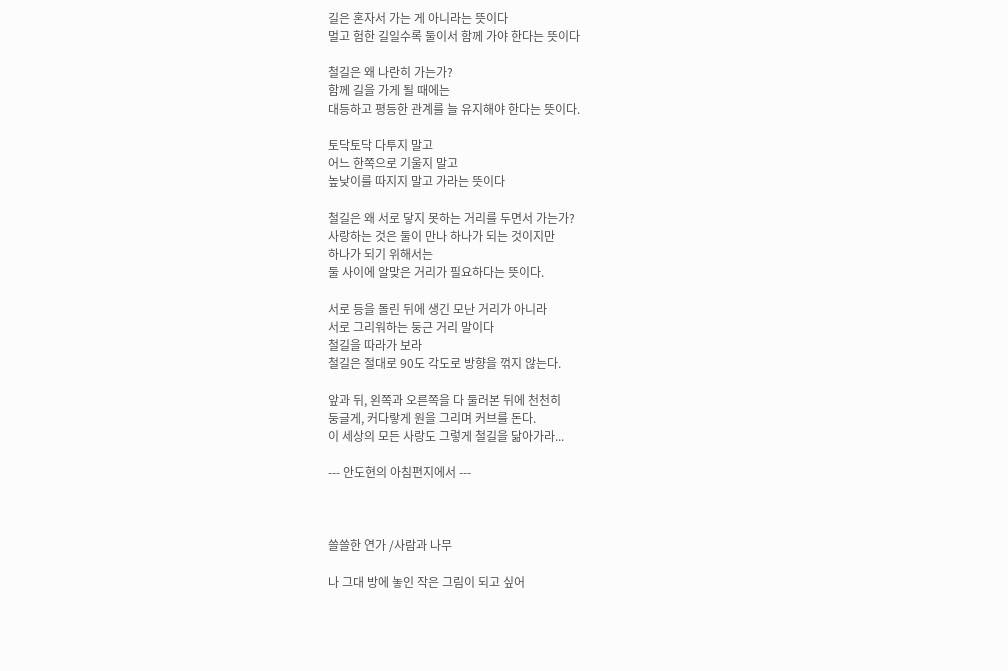길은 혼자서 가는 게 아니라는 뜻이다
멀고 험한 길일수록 둘이서 함께 가야 한다는 뜻이다

철길은 왜 나란히 가는가?
함께 길을 가게 될 때에는
대등하고 평등한 관계를 늘 유지해야 한다는 뜻이다.

토닥토닥 다투지 말고
어느 한쪽으로 기울지 말고
높낮이를 따지지 말고 가라는 뜻이다

철길은 왜 서로 닿지 못하는 거리를 두면서 가는가?
사랑하는 것은 둘이 만나 하나가 되는 것이지만
하나가 되기 위해서는
둘 사이에 알맞은 거리가 필요하다는 뜻이다.

서로 등을 돌린 뒤에 생긴 모난 거리가 아니라
서로 그리워하는 둥근 거리 말이다
철길을 따라가 보라
철길은 절대로 90도 각도로 방향을 꺾지 않는다.

앞과 뒤, 왼쪽과 오른쪽을 다 둘러본 뒤에 천천히
둥글게, 커다랗게 원을 그리며 커브를 돈다.
이 세상의 모든 사랑도 그렇게 철길을 닮아가라...

--- 안도현의 아침편지에서 ---



쓸쓸한 연가 /사람과 나무

나 그대 방에 놓인 작은 그림이 되고 싶어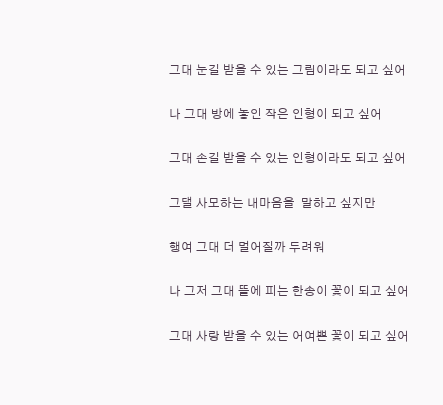그대 눈길 받을 수 있는 그림이라도 되고 싶어

나 그대 방에 놓인 작은 인형이 되고 싶어

그대 손길 받을 수 있는 인형이라도 되고 싶어

그댈 사모하는 내마음을  말하고 싶지만

행여 그대 더 멀어질까 두려워

나 그저 그대 뜰에 피는 한송이 꽃이 되고 싶어

그대 사랑 받을 수 있는 어여쁜 꽃이 되고 싶어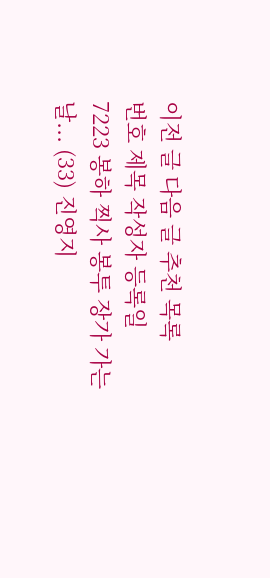이전 글 다음 글 추천 목록
번호 제목 작성자 등록일
7223 봉하 찍사 봉투 장가 가는날... (33) 진영지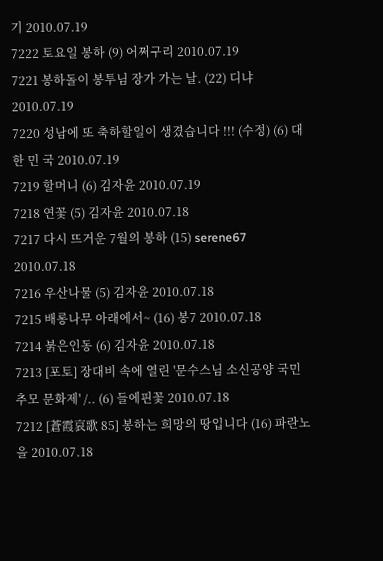기 2010.07.19
7222 토요일 봉하 (9) 어쩌구리 2010.07.19
7221 봉하돌이 봉투님 장가 가는 날. (22) 디냐 2010.07.19
7220 성남에 또 축하할일이 생겼습니다 !!! (수정) (6) 대 한 민 국 2010.07.19
7219 할머니 (6) 김자윤 2010.07.19
7218 연꽃 (5) 김자윤 2010.07.18
7217 다시 뜨거운 7월의 봉하 (15) serene67 2010.07.18
7216 우산나물 (5) 김자윤 2010.07.18
7215 배롱나무 아래에서~ (16) 봉7 2010.07.18
7214 붉은인동 (6) 김자윤 2010.07.18
7213 [포토] 장대비 속에 열린 '문수스님 소신공양 국민 추모 문화제' /.. (6) 들에핀꽃 2010.07.18
7212 [蒼霞哀歌 85] 봉하는 희망의 땅입니다 (16) 파란노을 2010.07.18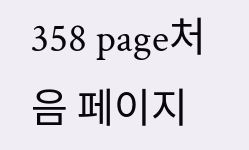358 page처음 페이지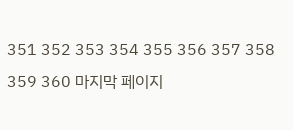351 352 353 354 355 356 357 358 359 360 마지막 페이지